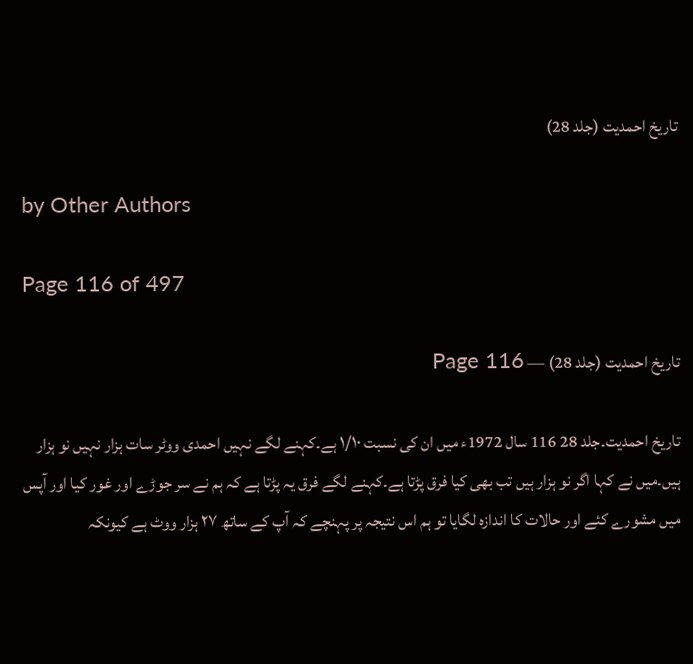تاریخ احمدیت (جلد 28)

by Other Authors

Page 116 of 497

تاریخ احمدیت (جلد 28) — Page 116

تاریخ احمدیت۔جلد 28 116 سال 1972ء میں ان کی نسبت ۱/۱۰ ہے۔کہنے لگے نہیں احمدی ووٹر سات ہزار نہیں نو ہزار ہیں۔میں نے کہا اگر نو ہزار ہیں تب بھی کیا فرق پڑتا ہے۔کہنے لگے فرق یہ پڑتا ہے کہ ہم نے سر جوڑے اور غور کیا اور آپس میں مشورے کئے اور حالات کا اندازہ لگایا تو ہم اس نتیجہ پر پہنچے کہ آپ کے ساتھ ۲۷ ہزار ووٹ ہے کیونکہ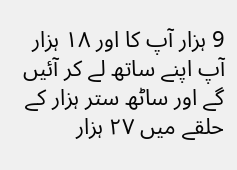9 ہزار آپ کا اور ۱۸ ہزار آپ اپنے ساتھ لے کر آئیں گے اور ساٹھ ستر ہزار کے حلقے میں ۲۷ ہزار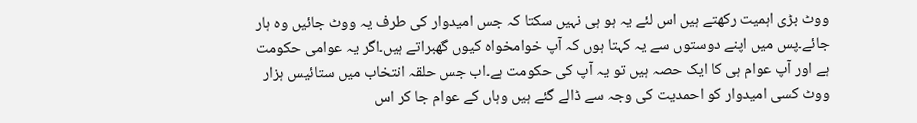ووٹ بڑی اہمیت رکھتے ہیں اس لئے یہ ہو ہی نہیں سکتا کہ جس امیدوار کی طرف یہ ووٹ جائیں وہ ہار جائے۔پس میں اپنے دوستوں سے یہ کہتا ہوں کہ آپ خوامخواہ کیوں گھبراتے ہیں۔اگر یہ عوامی حکومت ہے اور آپ عوام ہی کا ایک حصہ ہیں تو یہ آپ کی حکومت ہے۔اب جس حلقہ انتخاب میں ستائیس ہزار ووٹ کسی امیدوار کو احمدیت کی وجہ سے ڈالے گئے ہیں وہاں کے عوام جا کر اس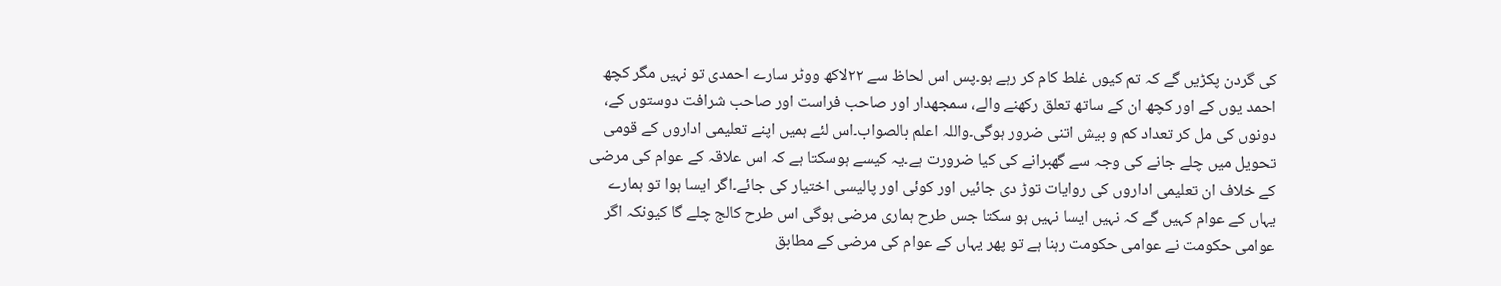کی گردن پکڑیں گے کہ تم کیوں غلط کام کر رہے ہو۔پس اس لحاظ سے ۲۲لاکھ ووٹر سارے احمدی تو نہیں مگر کچھ احمد یوں کے اور کچھ ان کے ساتھ تعلق رکھنے والے، سمجھدار اور صاحب فراست اور صاحب شرافت دوستوں کے، دونوں کی مل کر تعداد کم و بیش اتنی ضرور ہوگی۔واللہ اعلم بالصواب۔اس لئے ہمیں اپنے تعلیمی اداروں کے قومی تحویل میں چلے جانے کی وجہ سے گھبرانے کی کیا ضرورت ہے۔یہ کیسے ہوسکتا ہے کہ اس علاقہ کے عوام کی مرضی کے خلاف ان تعلیمی اداروں کی روایات توڑ دی جائیں اور کوئی اور پالیسی اختیار کی جائے۔اگر ایسا ہوا تو ہمارے یہاں کے عوام کہیں گے کہ نہیں ایسا نہیں ہو سکتا جس طرح ہماری مرضی ہوگی اس طرح کالج چلے گا کیونکہ اگر عوامی حکومت نے عوامی حکومت رہنا ہے تو پھر یہاں کے عوام کی مرضی کے مطابق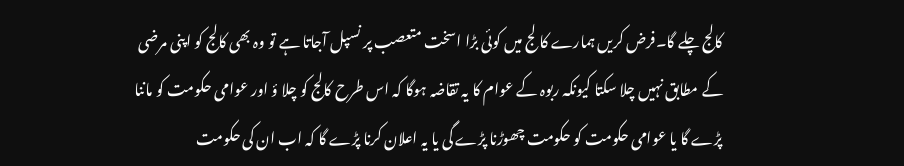کالج چلے گا۔فرض کریں ہمارے کا لج میں کوئی بڑا اسخت متعصب پر نسپل آجاتا ہے تو وہ بھی کالج کو اپنی مرضی کے مطابق نہیں چلا سکتا کیونکہ ربوہ کے عوام کا یہ تقاضہ ہوگا کہ اس طرح کالج کو چلا ؤ اور عوامی حکومت کو ماننا پڑے گا یا عوامی حکومت کو حکومت چھوڑنا پڑے گی یا یہ اعلان کرنا پڑے گا کہ اب ان کی حکومت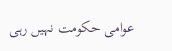عوامی حکومت نہیں رہی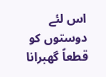اس لئے دوستوں کو قطعاً گھبرانا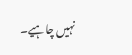نہیں چاہیے۔